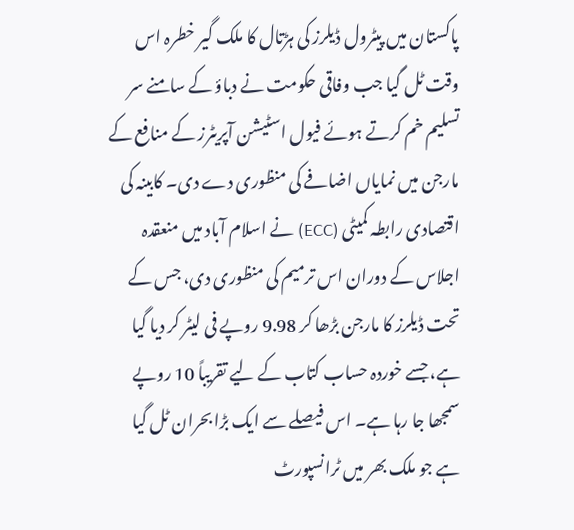پاکستان میں پیٹرول ڈیلرز کی ہڑتال کا ملک گیر خطرہ اس وقت ٹل گیا جب وفاقی حکومت نے دباؤ کے سامنے سر تسلیم خم کرتے ہوئے فیول اسٹیشن آپریٹرز کے منافع کے مارجن میں نمایاں اضافے کی منظوری دے دی۔ کابینہ کی اقتصادی رابطہ کمیٹی (ECC) نے اسلام آباد میں منعقدہ اجلاس کے دوران اس ترمیم کی منظوری دی، جس کے تحت ڈیلرز کا مارجن بڑھا کر 9.98 روپے فی لیٹر کر دیا گیا ہے، جسے خوردہ حساب کتاب کے لیے تقریباً 10 روپے سمجھا جا رہا ہے۔ اس فیصلے سے ایک بڑا بحران ٹل گیا ہے جو ملک بھر میں ٹرانسپورٹ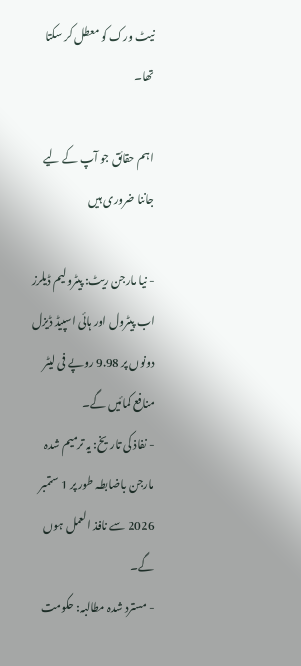نیٹ ورک کو معطل کر سکتا تھا۔

اہم حقائق جو آپ کے لیے جاننا ضروری ہیں

- نیا مارجن ریٹ: پیٹرولیم ڈیلرز اب پیٹرول اور ہائی اسپیڈ ڈیزل دونوں پر 9.98 روپے فی لیٹر منافع کمائیں گے۔
- نفاذ کی تاریخ: یہ ترمیم شدہ مارجن باضابطہ طور پر 1 ستمبر 2026 سے نافذ العمل ہوں گے۔
- مسترد شدہ مطالبہ: حکومت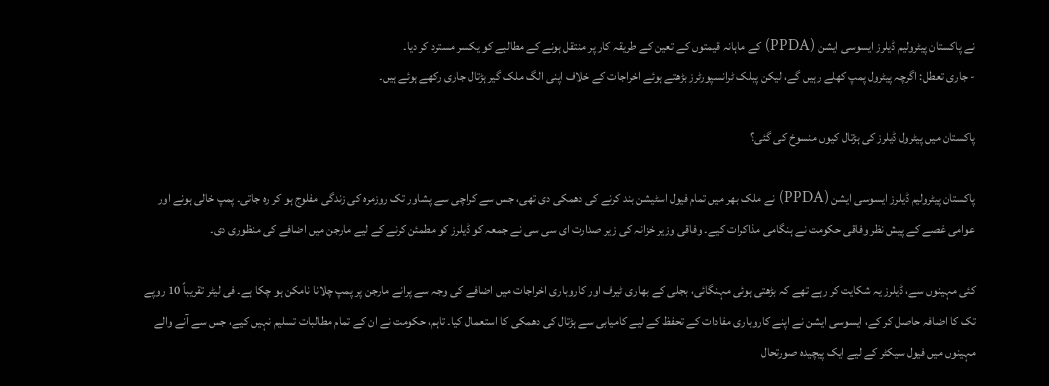نے پاکستان پیٹرولیم ڈیلرز ایسوسی ایشن (PPDA) کے ماہانہ قیمتوں کے تعین کے طریقہ کار پر منتقل ہونے کے مطالبے کو یکسر مسترد کر دیا۔
- جاری تعطل: اگرچہ پیٹرول پمپ کھلے رہیں گے، لیکن پبلک ٹرانسپورٹرز بڑھتے ہوئے اخراجات کے خلاف اپنی الگ ملک گیر ہڑتال جاری رکھے ہوئے ہیں۔

پاکستان میں پیٹرول ڈیلرز کی ہڑتال کیوں منسوخ کی گئی؟

پاکستان پیٹرولیم ڈیلرز ایسوسی ایشن (PPDA) نے ملک بھر میں تمام فیول اسٹیشن بند کرنے کی دھمکی دی تھی، جس سے کراچی سے پشاور تک روزمرہ کی زندگی مفلوج ہو کر رہ جاتی۔ پمپ خالی ہونے اور عوامی غصے کے پیش نظر وفاقی حکومت نے ہنگامی مذاکرات کیے۔ وفاقی وزیر خزانہ کی زیر صدارت ای سی سی نے جمعہ کو ڈیلرز کو مطمئن کرنے کے لیے مارجن میں اضافے کی منظوری دی۔

کئی مہینوں سے، ڈیلرز یہ شکایت کر رہے تھے کہ بڑھتی ہوئی مہنگائی، بجلی کے بھاری ٹیرف اور کاروباری اخراجات میں اضافے کی وجہ سے پرانے مارجن پر پمپ چلانا نامکن ہو چکا ہے۔ فی لیٹر تقریباً 10 روپے تک کا اضافہ حاصل کر کے، ایسوسی ایشن نے اپنے کاروباری مفادات کے تحفظ کے لیے کامیابی سے ہڑتال کی دھمکی کا استعمال کیا۔ تاہم، حکومت نے ان کے تمام مطالبات تسلیم نہیں کیے، جس سے آنے والے مہینوں میں فیول سیکٹر کے لیے ایک پیچیدہ صورتحال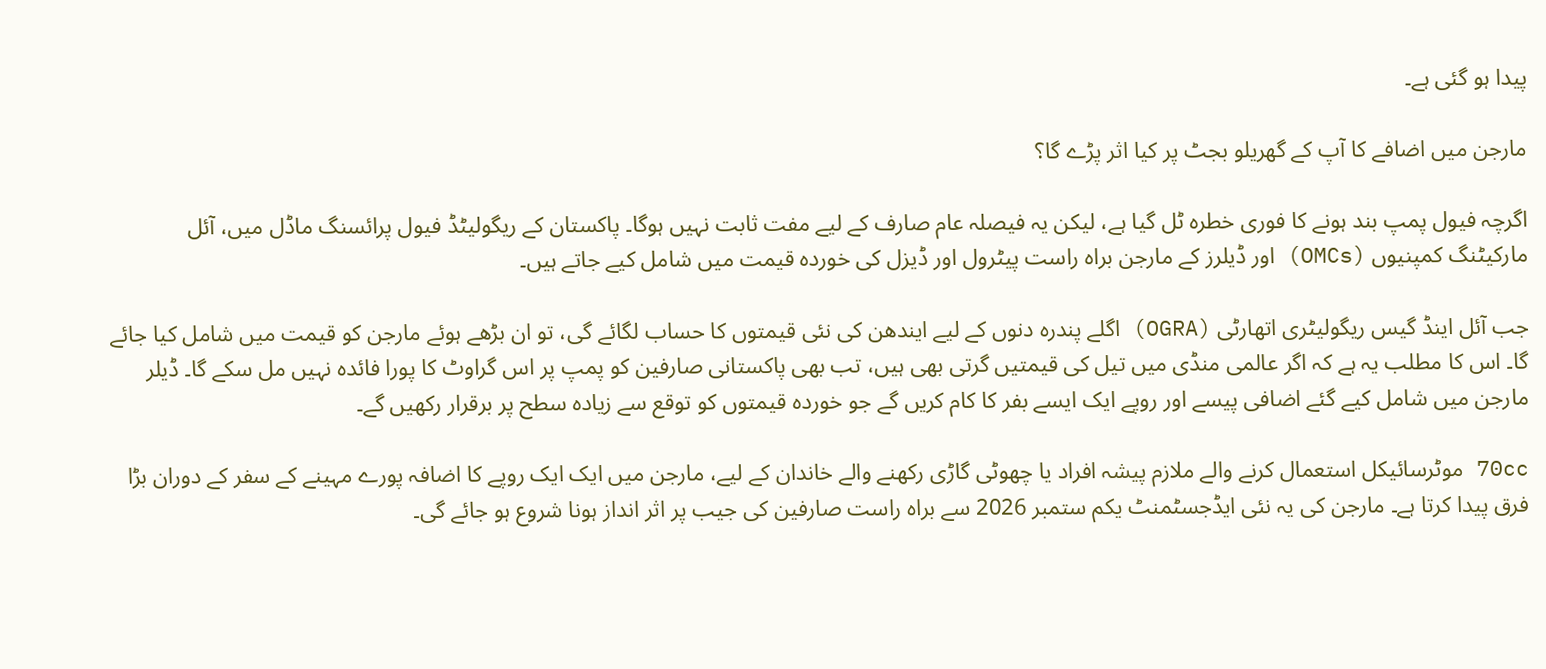پیدا ہو گئی ہے۔

مارجن میں اضافے کا آپ کے گھریلو بجٹ پر کیا اثر پڑے گا؟

اگرچہ فیول پمپ بند ہونے کا فوری خطرہ ٹل گیا ہے، لیکن یہ فیصلہ عام صارف کے لیے مفت ثابت نہیں ہوگا۔ پاکستان کے ریگولیٹڈ فیول پرائسنگ ماڈل میں، آئل مارکیٹنگ کمپنیوں (OMCs) اور ڈیلرز کے مارجن براہ راست پیٹرول اور ڈیزل کی خوردہ قیمت میں شامل کیے جاتے ہیں۔

جب آئل اینڈ گیس ریگولیٹری اتھارٹی (OGRA) اگلے پندرہ دنوں کے لیے ایندھن کی نئی قیمتوں کا حساب لگائے گی، تو ان بڑھے ہوئے مارجن کو قیمت میں شامل کیا جائے گا۔ اس کا مطلب یہ ہے کہ اگر عالمی منڈی میں تیل کی قیمتیں گرتی بھی ہیں، تب بھی پاکستانی صارفین کو پمپ پر اس گراوٹ کا پورا فائدہ نہیں مل سکے گا۔ ڈیلر مارجن میں شامل کیے گئے اضافی پیسے اور روپے ایک ایسے بفر کا کام کریں گے جو خوردہ قیمتوں کو توقع سے زیادہ سطح پر برقرار رکھیں گے۔

70cc موٹرسائیکل استعمال کرنے والے ملازم پیشہ افراد یا چھوٹی گاڑی رکھنے والے خاندان کے لیے، مارجن میں ایک ایک روپے کا اضافہ پورے مہینے کے سفر کے دوران بڑا فرق پیدا کرتا ہے۔ مارجن کی یہ نئی ایڈجسٹمنٹ یکم ستمبر 2026 سے براہ راست صارفین کی جیب پر اثر انداز ہونا شروع ہو جائے گی۔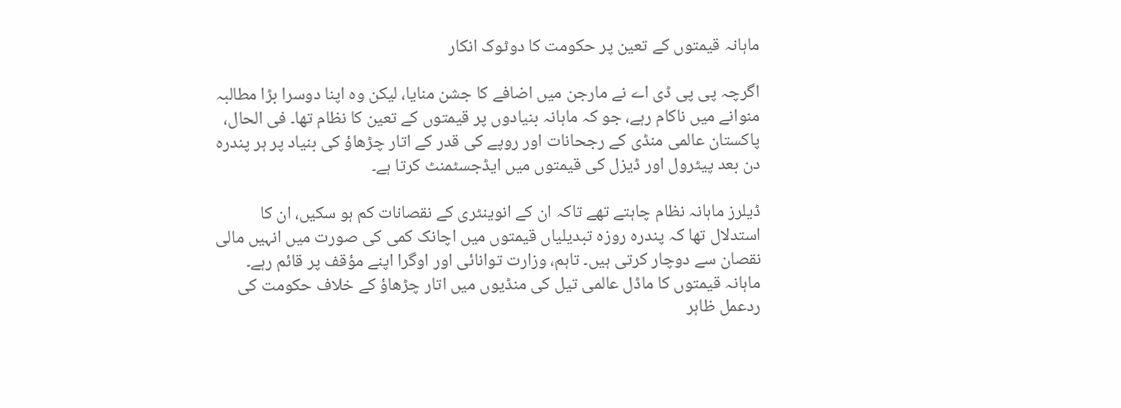ماہانہ قیمتوں کے تعین پر حکومت کا دوٹوک انکار

اگرچہ پی پی ڈی اے نے مارجن میں اضافے کا جشن منایا، لیکن وہ اپنا دوسرا بڑا مطالبہ منوانے میں ناکام رہے، جو کہ ماہانہ بنیادوں پر قیمتوں کے تعین کا نظام تھا۔ فی الحال، پاکستان عالمی منڈی کے رجحانات اور روپے کی قدر کے اتار چڑھاؤ کی بنیاد پر ہر پندرہ دن بعد پیٹرول اور ڈیزل کی قیمتوں میں ایڈجسٹمنٹ کرتا ہے۔

ڈیلرز ماہانہ نظام چاہتے تھے تاکہ ان کے انوینٹری کے نقصانات کم ہو سکیں، ان کا استدلال تھا کہ پندرہ روزہ تبدیلیاں قیمتوں میں اچانک کمی کی صورت میں انہیں مالی نقصان سے دوچار کرتی ہیں۔ تاہم، وزارت توانائی اور اوگرا اپنے مؤقف پر قائم رہے۔ ماہانہ قیمتوں کا ماڈل عالمی تیل کی منڈیوں میں اتار چڑھاؤ کے خلاف حکومت کی ردعمل ظاہر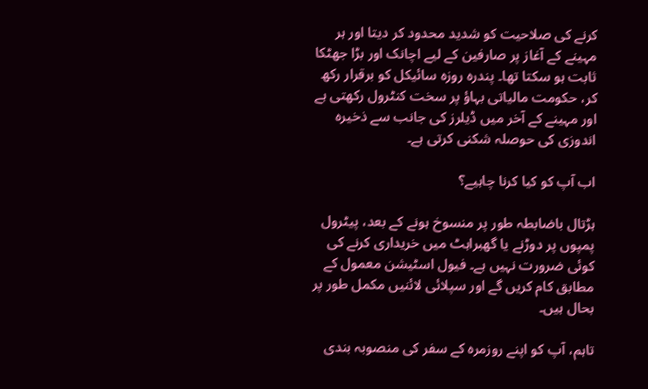کرنے کی صلاحیت کو شدید محدود کر دیتا اور ہر مہینے کے آغاز پر صارفین کے لیے اچانک اور بڑا جھٹکا ثابت ہو سکتا تھا۔ پندرہ روزہ سائیکل کو برقرار رکھ کر، حکومت مالیاتی بہاؤ پر سخت کنٹرول رکھتی ہے اور مہینے کے آخر میں ڈیلرز کی جانب سے ذخیرہ اندوزی کی حوصلہ شکنی کرتی ہے۔

اب آپ کو کیا کرنا چاہیے؟

ہڑتال باضابطہ طور پر منسوخ ہونے کے بعد، پیٹرول پمپوں پر دوڑنے یا گھبراہٹ میں خریداری کرنے کی کوئی ضرورت نہیں ہے۔ فیول اسٹیشن معمول کے مطابق کام کریں گے اور سپلائی لائنیں مکمل طور پر بحال ہیں۔

تاہم، آپ کو اپنے روزمرہ کے سفر کی منصوبہ بندی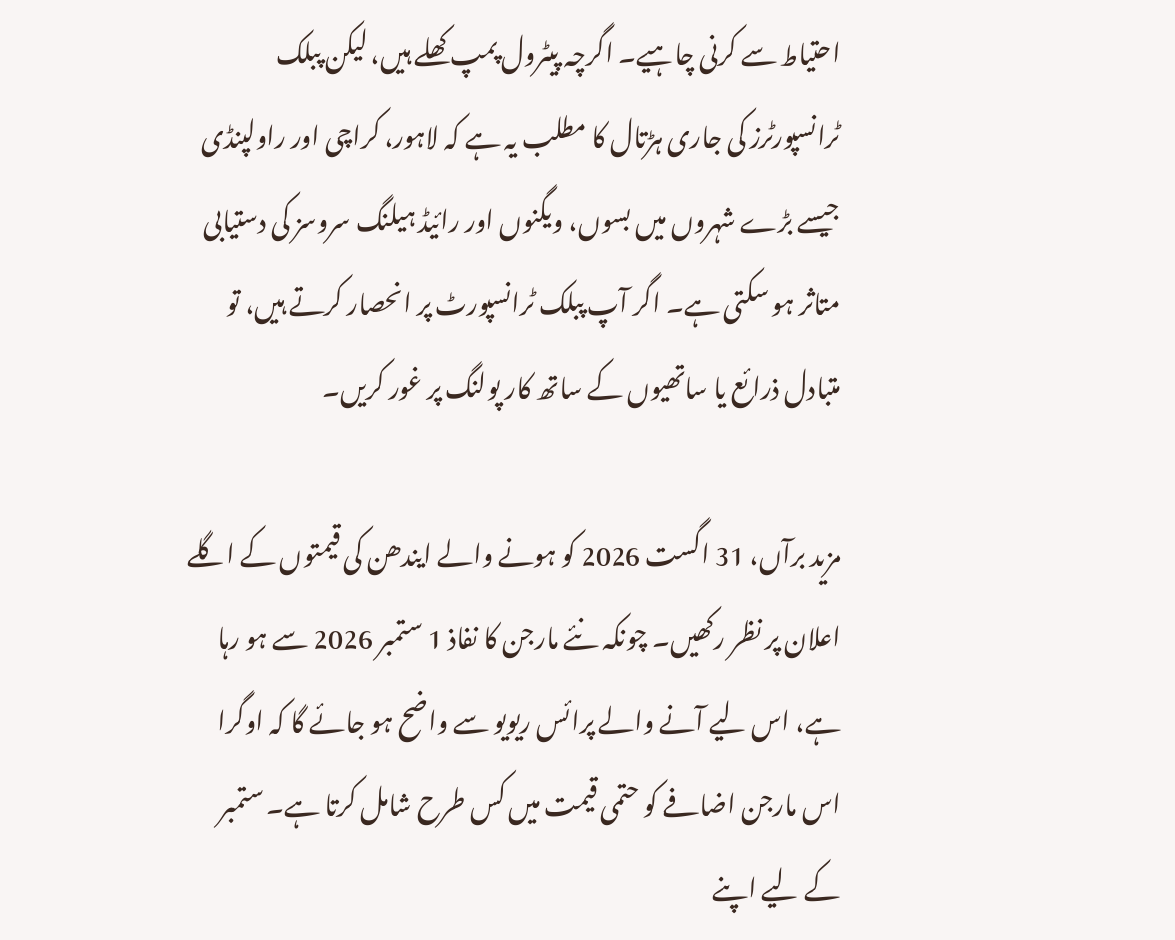احتیاط سے کرنی چاہیے۔ اگرچہ پیٹرول پمپ کھلے ہیں، لیکن پبلک ٹرانسپورٹرز کی جاری ہڑتال کا مطلب یہ ہے کہ لاہور، کراچی اور راولپنڈی جیسے بڑے شہروں میں بسوں، ویگنوں اور رائیڈ ہیلنگ سروسز کی دستیابی متاثر ہو سکتی ہے۔ اگر آپ پبلک ٹرانسپورٹ پر انحصار کرتے ہیں، تو متبادل ذرائع یا ساتھیوں کے ساتھ کار پولنگ پر غور کریں۔

مزید برآں، 31 اگست 2026 کو ہونے والے ایندھن کی قیمتوں کے اگلے اعلان پر نظر رکھیں۔ چونکہ نئے مارجن کا نفاذ 1 ستمبر 2026 سے ہو رہا ہے، اس لیے آنے والے پرائس ریویو سے واضح ہو جائے گا کہ اوگرا اس مارجن اضافے کو حتمی قیمت میں کس طرح شامل کرتا ہے۔ ستمبر کے لیے اپنے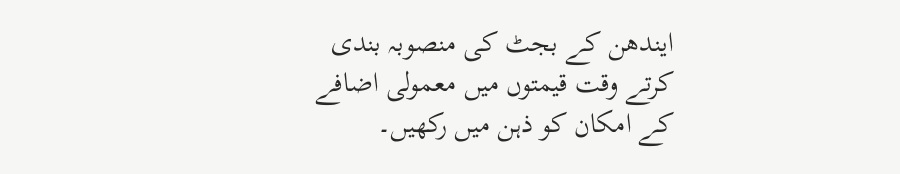ایندھن کے بجٹ کی منصوبہ بندی کرتے وقت قیمتوں میں معمولی اضافے کے امکان کو ذہن میں رکھیں۔